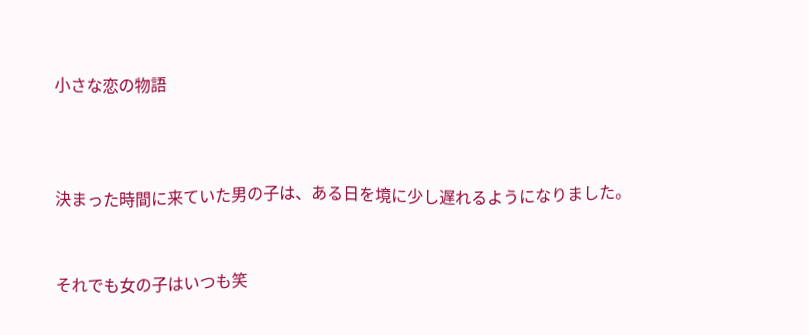小さな恋の物語



決まった時間に来ていた男の子は、ある日を境に少し遅れるようになりました。


それでも女の子はいつも笑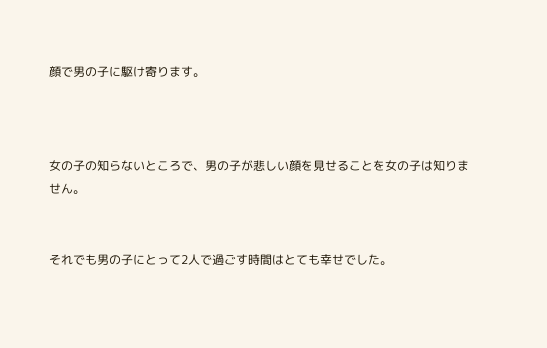顔で男の子に駆け寄ります。



女の子の知らないところで、男の子が悲しい顔を見せることを女の子は知りません。


それでも男の子にとって2人で過ごす時間はとても幸せでした。